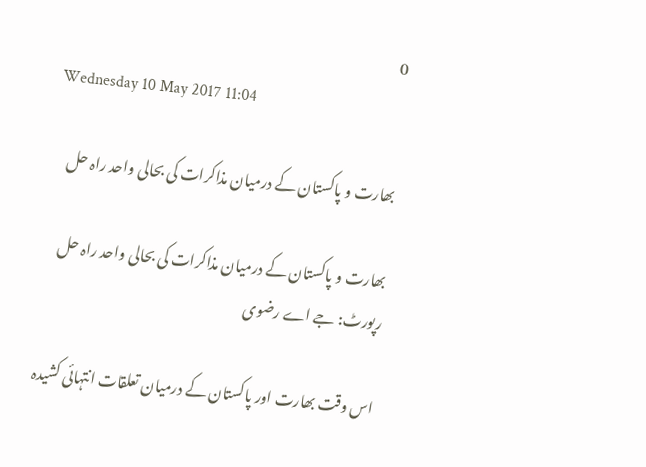0
Wednesday 10 May 2017 11:04

بھارت و پاکستان کے درمیان مذاکرات کی بحالی واحد راہ حل

بھارت و پاکستان کے درمیان مذاکرات کی بحالی واحد راہ حل
رپورٹ: جے اے رضوی

اس وقت بھارت اور پاکستان کے درمیان تعلقات انتہائی کشیدہ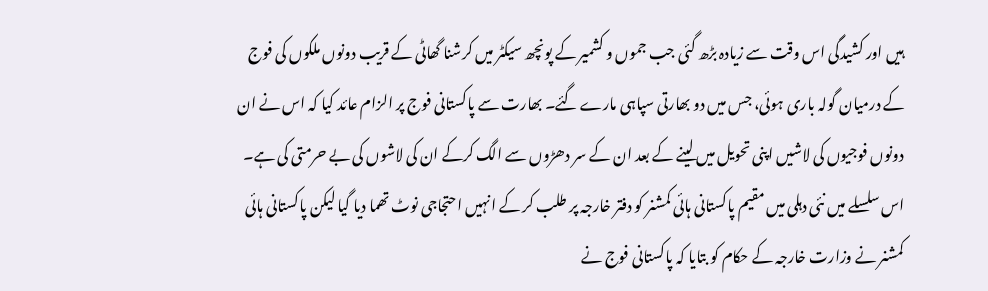ہیں اور کشیدگی اس وقت سے زیادہ بڑھ گئی جب جموں و کشمیر کے پونچھ سیکٹر میں کرشنا گھاٹی کے قریب دونوں ملکوں کی فوج کے درمیان گولہ باری ہوئی، جس میں دو بھارتی سپاہی مارے گئے۔ بھارت سے پاکستانی فوج پر الزام عائد کیا کہ اس نے ان دونوں فوجیوں کی لاشیں اپنی تحویل میں لینے کے بعد ان کے سر دھڑوں سے الگ کرکے ان کی لاشوں کی بے حرمتی کی ہے۔ اس سلسلے میں نئی دہلی میں مقیم پاکستانی ہائی کمشنر کو دفتر خارجہ پر طلب کر کے انہیں احتجاجی نوٹ تھما دیا گیا لیکن پاکستانی ہائی کمشنر نے وزارت خارجہ کے حکام کو بتایا کہ پاکستانی فوج نے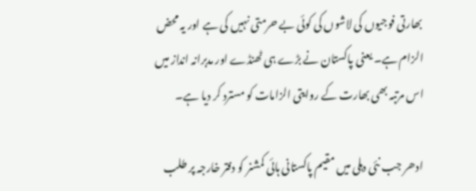بھارتی فوجیوں کی لاشوں کی کوئی بے حرمتی نہیں کی ہے اور یہ محض الزام ہے۔ یعنی پاکستان نے بڑے ہی ٹھنڈے اور مدبرانہ انداز میں اس مرتبہ بھی بھارت کے روایتی الزامات کو مسترد کر دیا ہے۔

ادھر جب نئی دہلی میں مقیم پاکستانی ہائی کمشنر کو دفتر خارجہ پر طلب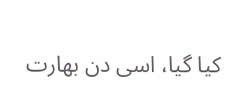کیا گیا، اسی دن بھارت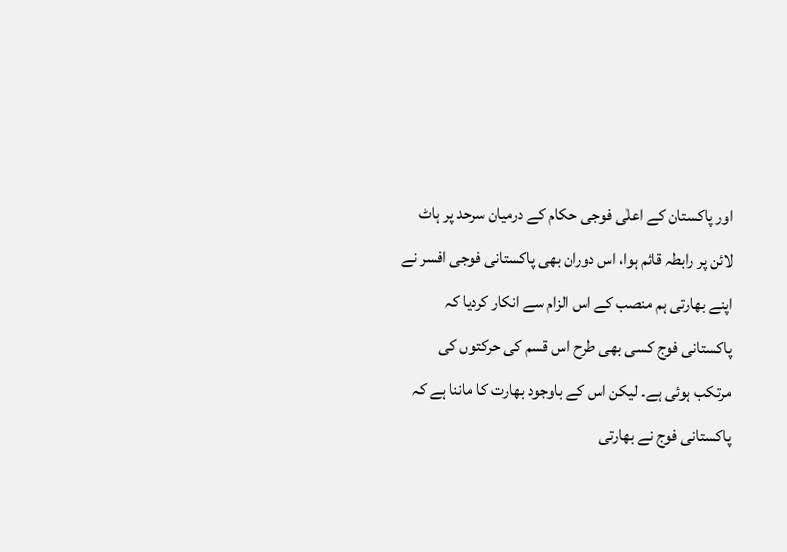اور پاکستان کے اعلٰی فوجی حکام کے درمیان سرحد پر ہاٹ لائن پر رابطہ قائم ہوا، اس دوران بھی پاکستانی فوجی افسر نے اپنے بھارتی ہم منصب کے اس الزام سے انکار کردیا کہ پاکستانی فوج کسی بھی طرح اس قسم کی حرکتوں کی مرتکب ہوئی ہے۔ لیکن اس کے باوجود بھارت کا ماننا ہے کہ پاکستانی فوج نے بھارتی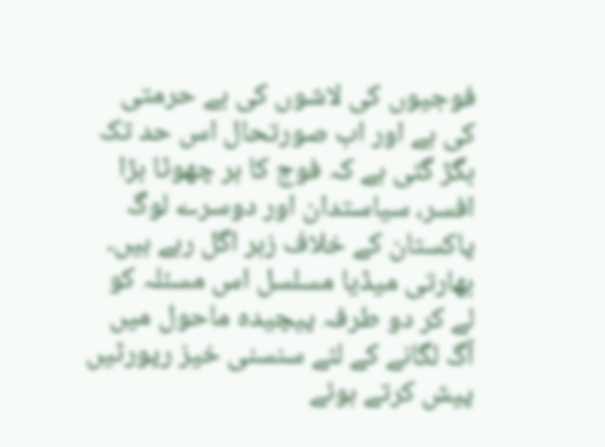فوجیوں کی لاشوں کی بے حرمتی کی ہے اور اب صورتحال اس حد تک بگڑ گئی ہے کہ فوج کا ہر چھوٹا بڑا افسر، سیاستدان اور دوسرے لوگ پاکستان کے خلاف زہر اگل رہے ہیں۔ بھارتی میڈیا مسلسل اس مسئلہ کو لے کر دو طرفہ پیچیدہ ماحول میں آگ لگانے کے لئے سنسنی خیز رپورٹیں پیش کرتے ہوئے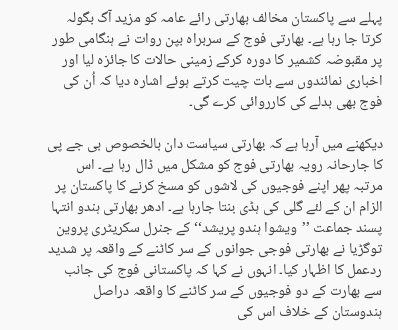پہلے سے پاکستان مخالف بھارتی رائے عامہ کو مزید آگ بگولہ کرتا جا رہا ہے۔ بھارتی فوج کے سربراہ بپن روات نے ہنگامی طور پر مقبوضہ کشمیر کا دورہ کرکے زمینی حالات کا جائزہ لیا اور اخباری نمائندوں سے بات چیت کرتے ہوئے اشارہ دیا کہ اُن کی فوج بھی بدلے کی کارروائی کرے گی۔

دیکھنے میں آرہا ہے کہ بھارتی سیاست دان بالخصوص بی جے پی کا جارحانہ رویہ بھارتی فوج کو مشکل میں ڈال رہا ہے۔ اس مرتبہ پھر اپنے فوجیوں کی لاشوں کو مسخ کرنے کا پاکستان پر الزام ان کے لئے گلی کی ہڈی بنتا جارہا ہے۔ ادھر بھارتی ہندو انتہا پسند جماعت ’’ویشوا ہندو پریشد‘‘ کے جنرل سکریٹری پروین توگڑیا نے بھارتی فوجی جوانوں کے سر کاٹنے کے واقعہ پر شدید ردعمل کا اظہار کیا۔ انہوں نے کہا کہ پاکستانی فوج کی جانب سے بھارت کے دو فوجیوں کے سر کاٹنے کا واقعہ دراصل ہندوستان کے خلاف اس کی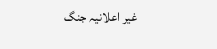غیر اعلانیہ جنگ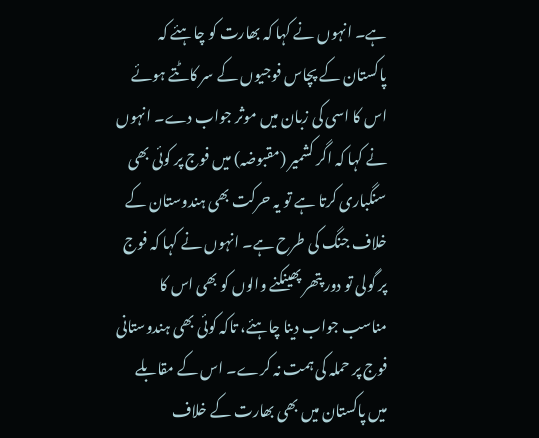ہے۔ انہوں نے کہا کہ بھارت کو چاہئے کہ پاکستان کے پچاس فوجیوں کے سر کاٹتے ہوئے اس کا اسی کی زبان میں موثر جواب دے۔ انہوں نے کہا کہ اگر کشمیر (مقبوضہ) میں فوج پر کوئی بھی سنگباری کرتا ہے تو یہ حرکت بھی ہندوستان کے خلاف جنگ کی طرح ہے۔ انہوں نے کہا کہ فوج پر گولی تو دور پتھر پھینکنے والوں کو بھی اس کا مناسب جواب دینا چاہئے، تاکہ کوئی بھی ہندوستانی فوج پر حملہ کی ہمت نہ کرے۔ اس کے مقابلے میں پاکستان میں بھی بھارت کے خلاف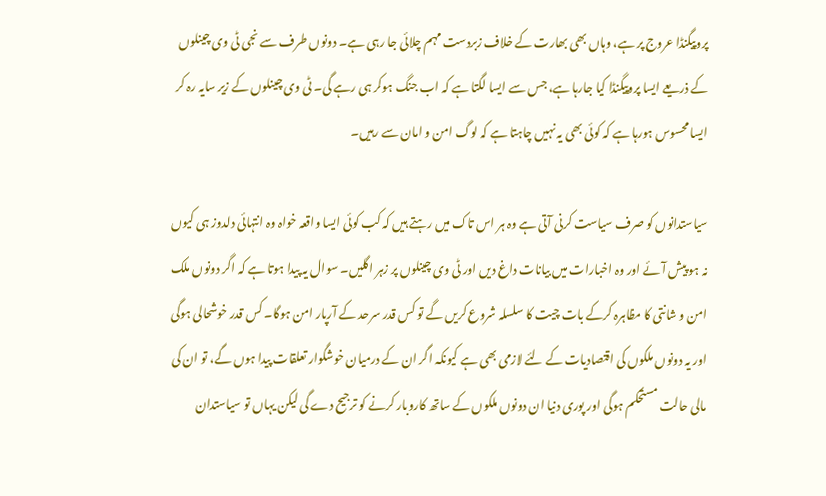پروپیگنڈا عروج پر ہے، وہاں بھی بھارت کے خلاف زبردست مہم چلائی جا رہی ہے۔ دونوں طرف سے نجی ٹی وی چینلوں کے ذریعے ایسا پروپیگنڈا کیا جارہا ہے، جس سے ایسا لگتا ہے کہ اب جنگ ہوکر ہی رہے گی۔ ٹی وی چینلوں کے زیر سایہ رہ کر ایسا محسوس ہورہا ہے کہ کوئی بھی یہ نہیں چاہتا ہے کہ لوگ امن و امان سے رہیں۔

سیاستدانوں کو صرف سیاست کرنی آتی ہے وہ ہر اس تاک میں رہتے ہیں کہ کب کوئی ایسا واقعہ خواہ وہ انتہائی دلدوز ہی کیوں نہ ہو پیش آئے اور وہ اخبارات میں بیانات داغ دیں اور ٹی وی چینلوں پر زہر اگلیں۔ سوال یہ پیدا ہوتا ہے کہ اگر دونوں ملک امن و شانتی کا مظاہرہ کرکے بات چیت کا سلسلہ شروع کریں گے تو کس قدر سرحد کے آرپار امن ہوگا۔ کس قدر خوشحالی ہوگی اور یہ دونوں ملکوں کی اقتصادیات کے لئے لازمی بھی ہے کیونکہ اگر ان کے درمیان خوشگوار تعلقات پیدا ہوں گے، تو ان کی مالی حالت مستحکم ہوگی اور پوری دنیا ان دونوں ملکوں کے ساتھ کاروبار کرنے کو ترجیح دے گی لیکن یہاں تو سیاستدان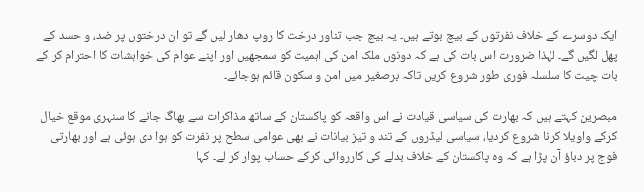ایک دوسرے کے خلاف نفرتوں کے بیچ بوتے ہیں۔ یہ بیچ جب تناور درخت کا روپ دھار لیں گے تو ان درختوں پر ضد، و حسد کے پھل لگیں گے۔ لہٰذا ضرورت اس بات کی ہے کہ دونوں ملک امن کی اہمیت کو سمجھیں اور اپنے عوام کی خواہشات کا احترام کر کے بات چیت کا سلسلہ فوری طور شروع کریں تاکہ برصغیر میں امن و سکون قائم ہوجائے۔

مبصرین کہتے ہیں کہ بھارت کی سیاسی قیادت نے اس واقعہ کو پاکستان کے ساتھ مذاکرات سے بھاگ جانے کا سنہری موقع خیال کرکے واویلا کرنا شروع کردیا، سیاسی لیڈروں کے تند و تیز بیانات نے بھی عوامی سطح پر نفرت کو ہوا دی ہوئی ہے اور بھارتی فوج پر دباؤ آن پڑا ہے کہ وہ پاکستان کے خلاف بدلے کی کارروائی کرکے حساب پوار کر لے۔ کہا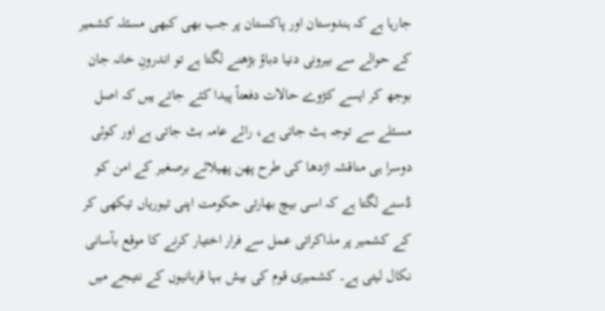جارہا ہے کہ ہندوستان اور پاکستان پر جب بھی کبھی مسئلہ کشمیر کے حوالے سے بیرونی دنیا دباؤ بڑھنے لگتا ہے تو اندرونِ خانہ جان بوجھ کر ایسے کڑوے حالات دفعتاً پیدا کئے جاتے ہیں کہ اصل مسئلے سے توجہ ہٹ جاتی ہے، رائے عامہ بٹ جاتی ہے اور کوئی دوسرا ہی مناقشہ اژدھا کی طرح پھن پھیلائے برصغیر کے امن کو ڈسنے لگتا ہے کہ اسی بیچ بھارتی حکومت اپنی تیوریاں تیکھی کر کے کشمیر پر مذاکراتی عمل سے فرار اختیار کرنے کا موقع بآسانی نکال لیتی ہے۔ کشمیری قوم کی بیش بہا قربانیوں کے نتیجے میں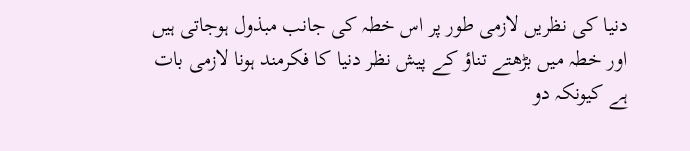دنیا کی نظریں لازمی طور پر اس خطہ کی جانب مبذول ہوجاتی ہیں اور خطہ میں بڑھتے تناؤ کے پیش نظر دنیا کا فکرمند ہونا لازمی بات ہے کیونکہ دو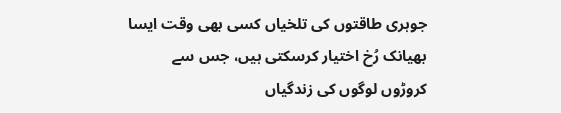جوہری طاقتوں کی تلخیاں کسی بھی وقت ایسا بھیانک رُخ اختیار کرسکتی ہیں، جس سے کروڑوں لوگوں کی زندگیاں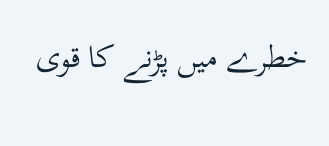خطرے میں پڑنے کا قوی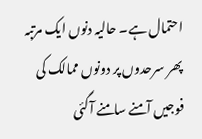احتمال ہے۔ حالیہ دنوں ایک مرتبہ پھر سرحدوں پر دونوں ممالک کی فوجیں آمنے سامنے آگئی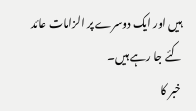ہیں اور ایک دوسرے پر الزامات عائد کئے جا رہے ہیں۔
خبر کا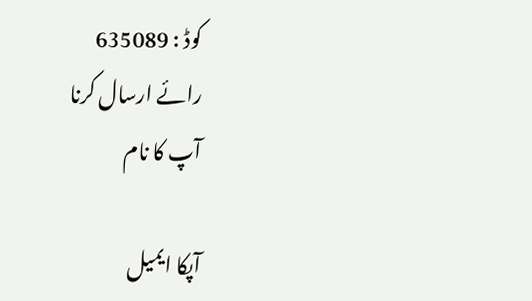کوڈ : 635089
رائے ارسال کرنا
آپ کا نام

آپکا ایمیل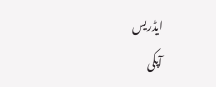ایڈریس
آپکی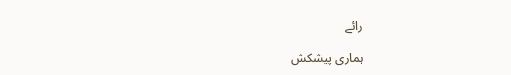رائے

ہماری پیشکش